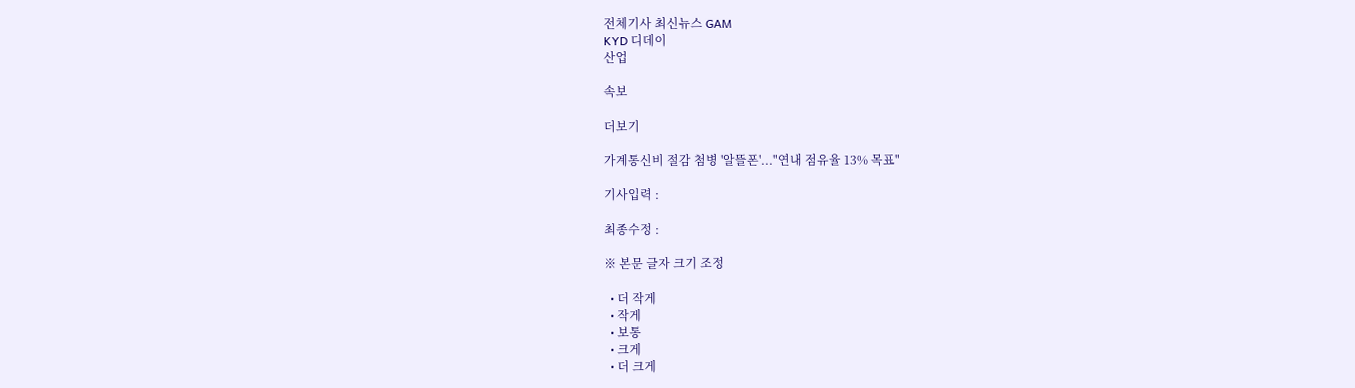전체기사 최신뉴스 GAM
KYD 디데이
산업

속보

더보기

가계통신비 절감 첨병 '알뜰폰'..."연내 점유율 13% 목표"

기사입력 :

최종수정 :

※ 본문 글자 크기 조정

  • 더 작게
  • 작게
  • 보통
  • 크게
  • 더 크게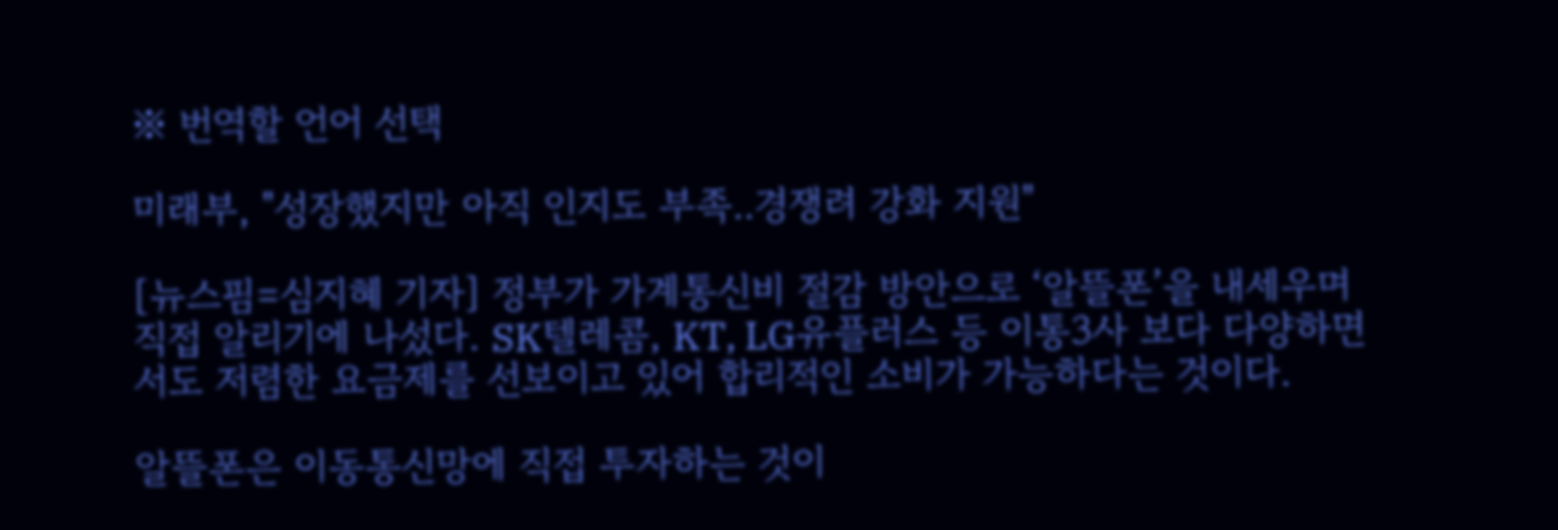※ 번역할 언어 선택

미래부, "성장했지만 아직 인지도 부족..경쟁려 강화 지원"

[뉴스핌=심지혜 기자] 정부가 가계통신비 절감 방안으로 ‘알뜰폰’을 내세우며 직접 알리기에 나섰다. SK텔레콤, KT, LG유플러스 등 이통3사 보다 다양하면서도 저렴한 요금제를 선보이고 있어 합리적인 소비가 가능하다는 것이다.

알뜰폰은 이동통신망에 직접 투자하는 것이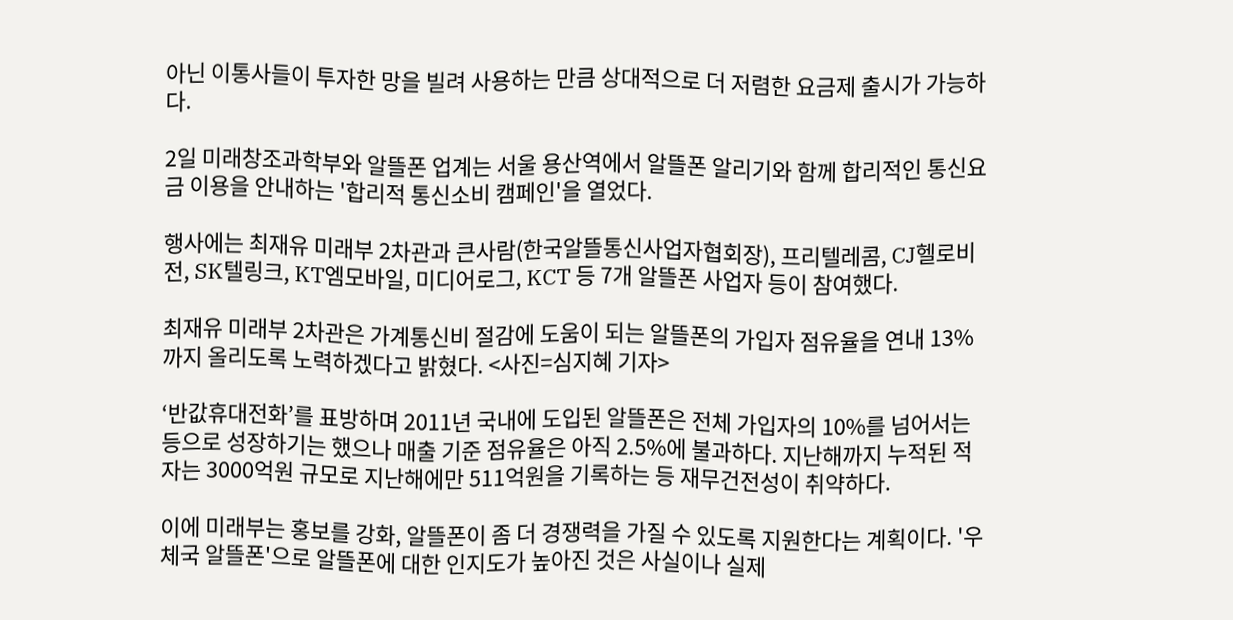아닌 이통사들이 투자한 망을 빌려 사용하는 만큼 상대적으로 더 저렴한 요금제 출시가 가능하다.

2일 미래창조과학부와 알뜰폰 업계는 서울 용산역에서 알뜰폰 알리기와 함께 합리적인 통신요금 이용을 안내하는 '합리적 통신소비 캠페인'을 열었다.

행사에는 최재유 미래부 2차관과 큰사람(한국알뜰통신사업자협회장), 프리텔레콤, CJ헬로비전, SK텔링크, KT엠모바일, 미디어로그, KCT 등 7개 알뜰폰 사업자 등이 참여했다.

최재유 미래부 2차관은 가계통신비 절감에 도움이 되는 알뜰폰의 가입자 점유율을 연내 13%까지 올리도록 노력하겠다고 밝혔다. <사진=심지혜 기자>

‘반값휴대전화’를 표방하며 2011년 국내에 도입된 알뜰폰은 전체 가입자의 10%를 넘어서는 등으로 성장하기는 했으나 매출 기준 점유율은 아직 2.5%에 불과하다. 지난해까지 누적된 적자는 3000억원 규모로 지난해에만 511억원을 기록하는 등 재무건전성이 취약하다.

이에 미래부는 홍보를 강화, 알뜰폰이 좀 더 경쟁력을 가질 수 있도록 지원한다는 계획이다. '우체국 알뜰폰'으로 알뜰폰에 대한 인지도가 높아진 것은 사실이나 실제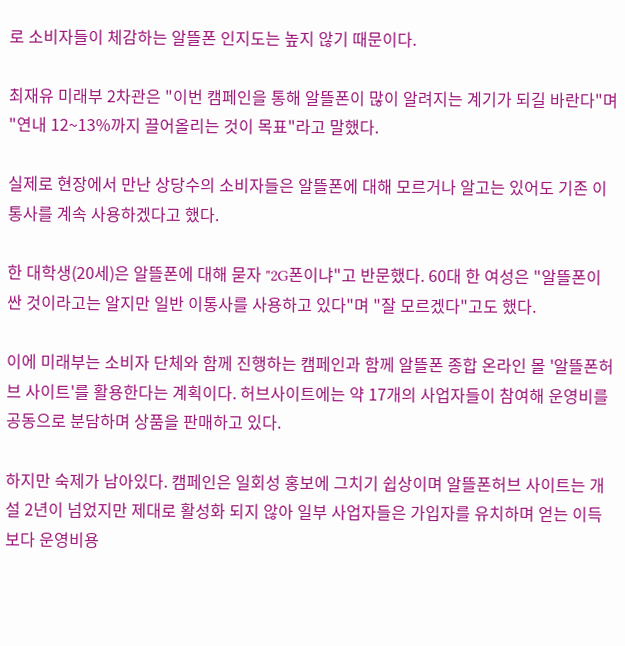로 소비자들이 체감하는 알뜰폰 인지도는 높지 않기 때문이다.

최재유 미래부 2차관은 "이번 캠페인을 통해 알뜰폰이 많이 알려지는 계기가 되길 바란다"며 "연내 12~13%까지 끌어올리는 것이 목표"라고 말했다.

실제로 현장에서 만난 상당수의 소비자들은 알뜰폰에 대해 모르거나 알고는 있어도 기존 이통사를 계속 사용하겠다고 했다.

한 대학생(20세)은 알뜰폰에 대해 묻자 "2G폰이냐"고 반문했다. 60대 한 여성은 "알뜰폰이 싼 것이라고는 알지만 일반 이통사를 사용하고 있다"며 "잘 모르겠다"고도 했다.

이에 미래부는 소비자 단체와 함께 진행하는 캠페인과 함께 알뜰폰 종합 온라인 몰 '알뜰폰허브 사이트'를 활용한다는 계획이다. 허브사이트에는 약 17개의 사업자들이 참여해 운영비를 공동으로 분담하며 상품을 판매하고 있다.

하지만 숙제가 남아있다. 캠페인은 일회성 홍보에 그치기 쉽상이며 알뜰폰허브 사이트는 개설 2년이 넘었지만 제대로 활성화 되지 않아 일부 사업자들은 가입자를 유치하며 얻는 이득보다 운영비용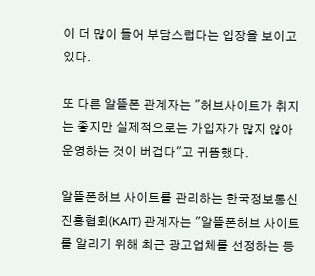이 더 많이 들어 부담스럽다는 입장을 보이고 있다.

또 다른 알뜰폰 관계자는 "허브사이트가 취지는 좋지만 실제적으로는 가입자가 많지 않아 운영하는 것이 버겁다"고 귀뜸했다.

알뜰폰허브 사이트를 관리하는 한국정보통신진흥협회(KAIT) 관계자는 "알뜰폰허브 사이트를 알리기 위해 최근 광고업체를 선정하는 등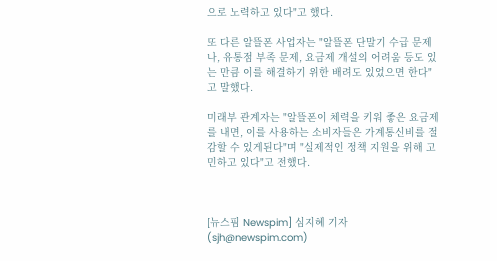으로 노력하고 있다"고 했다.

또 다른 알뜰폰 사업자는 "알뜰폰 단말기 수급 문제나, 유통점 부족 문제, 요금제 개설의 어려움 등도 있는 만큼 이를 해결하기 위한 배려도 있었으면 한다"고 말했다.

미래부 관계자는 "알뜰폰이 체력을 키워 좋은 요금제를 내면, 이를 사용하는 소비자들은 가계통신비를 절감할 수 있게된다"며 "실제적인 정책 지원을 위해 고민하고 있다"고 전했다.



[뉴스핌 Newspim] 심지혜 기자 (sjh@newspim.com)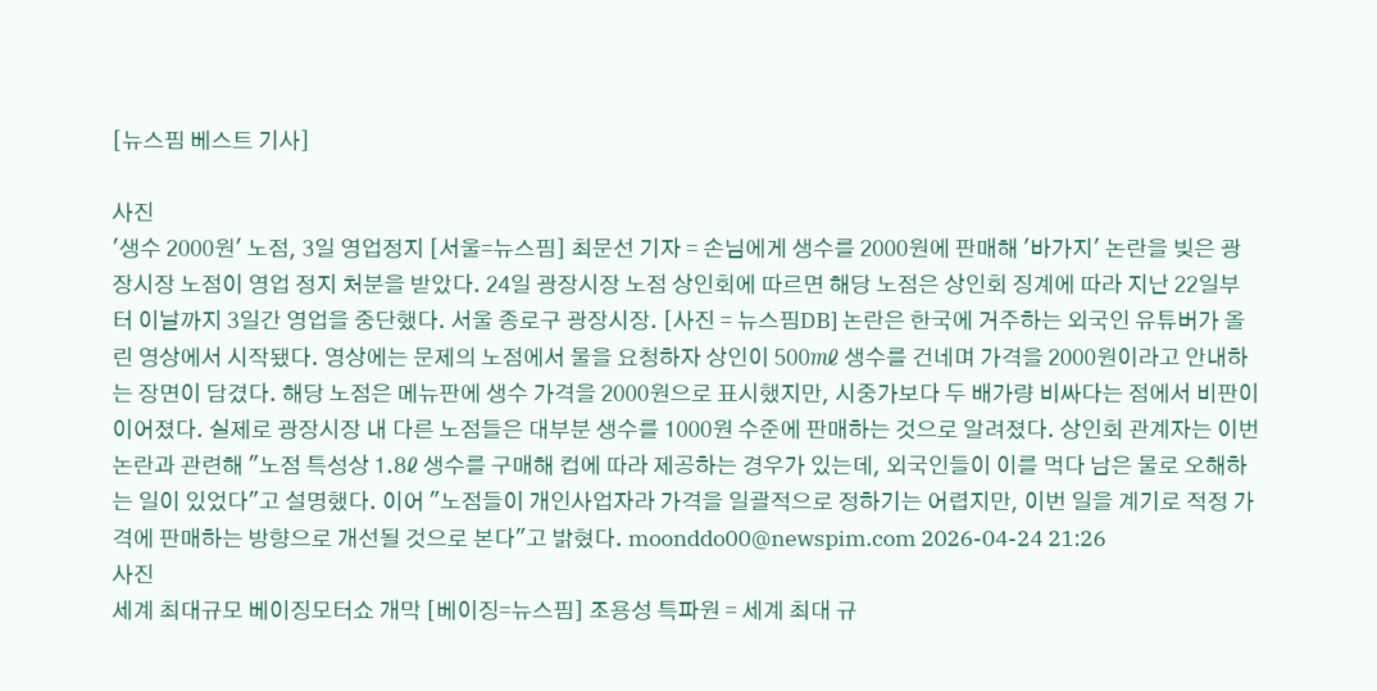[뉴스핌 베스트 기사]

사진
'생수 2000원' 노점, 3일 영업정지 [서울=뉴스핌] 최문선 기자 = 손님에게 생수를 2000원에 판매해 '바가지' 논란을 빚은 광장시장 노점이 영업 정지 처분을 받았다. 24일 광장시장 노점 상인회에 따르면 해당 노점은 상인회 징계에 따라 지난 22일부터 이날까지 3일간 영업을 중단했다. 서울 종로구 광장시장. [사진 = 뉴스핌DB] 논란은 한국에 거주하는 외국인 유튜버가 올린 영상에서 시작됐다. 영상에는 문제의 노점에서 물을 요청하자 상인이 500㎖ 생수를 건네며 가격을 2000원이라고 안내하는 장면이 담겼다. 해당 노점은 메뉴판에 생수 가격을 2000원으로 표시했지만, 시중가보다 두 배가량 비싸다는 점에서 비판이 이어졌다. 실제로 광장시장 내 다른 노점들은 대부분 생수를 1000원 수준에 판매하는 것으로 알려졌다. 상인회 관계자는 이번 논란과 관련해 "노점 특성상 1.8ℓ 생수를 구매해 컵에 따라 제공하는 경우가 있는데, 외국인들이 이를 먹다 남은 물로 오해하는 일이 있었다"고 설명했다. 이어 "노점들이 개인사업자라 가격을 일괄적으로 정하기는 어렵지만, 이번 일을 계기로 적정 가격에 판매하는 방향으로 개선될 것으로 본다"고 밝혔다. moonddo00@newspim.com 2026-04-24 21:26
사진
세계 최대규모 베이징모터쇼 개막 [베이징=뉴스핌] 조용성 특파원 = 세계 최대 규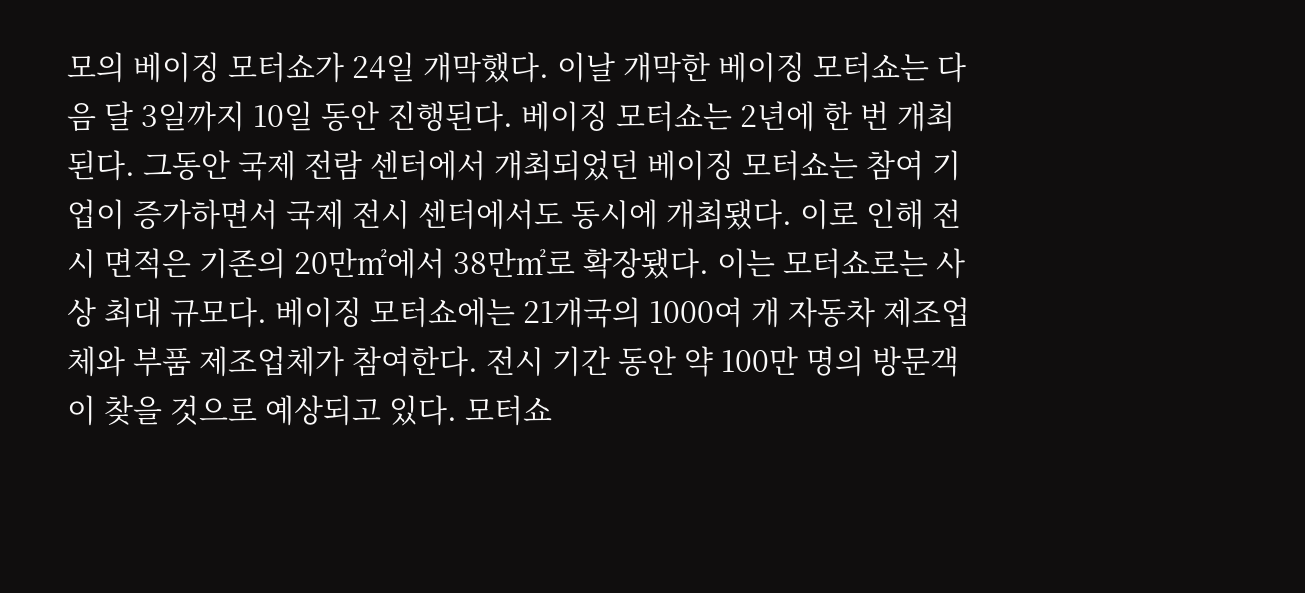모의 베이징 모터쇼가 24일 개막했다. 이날 개막한 베이징 모터쇼는 다음 달 3일까지 10일 동안 진행된다. 베이징 모터쇼는 2년에 한 번 개최된다. 그동안 국제 전람 센터에서 개최되었던 베이징 모터쇼는 참여 기업이 증가하면서 국제 전시 센터에서도 동시에 개최됐다. 이로 인해 전시 면적은 기존의 20만㎡에서 38만㎡로 확장됐다. 이는 모터쇼로는 사상 최대 규모다. 베이징 모터쇼에는 21개국의 1000여 개 자동차 제조업체와 부품 제조업체가 참여한다. 전시 기간 동안 약 100만 명의 방문객이 찾을 것으로 예상되고 있다. 모터쇼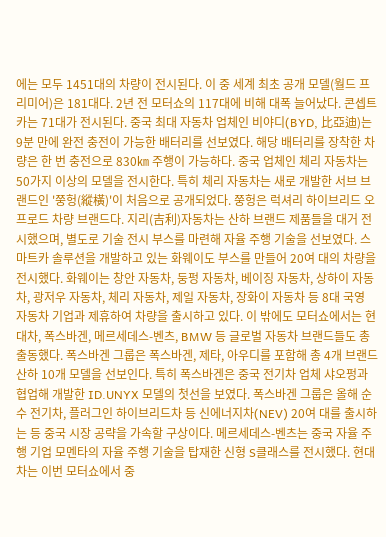에는 모두 1451대의 차량이 전시된다. 이 중 세계 최초 공개 모델(월드 프리미어)은 181대다. 2년 전 모터쇼의 117대에 비해 대폭 늘어났다. 콘셉트카는 71대가 전시된다. 중국 최대 자동차 업체인 비야디(BYD, 比亞迪)는 9분 만에 완전 충전이 가능한 배터리를 선보였다. 해당 배터리를 장착한 차량은 한 번 충전으로 830㎞ 주행이 가능하다. 중국 업체인 체리 자동차는 50가지 이상의 모델을 전시한다. 특히 체리 자동차는 새로 개발한 서브 브랜드인 '쭝헝(縱橫)'이 처음으로 공개되었다. 쭝헝은 럭셔리 하이브리드 오프로드 차량 브랜드다. 지리(吉利)자동차는 산하 브랜드 제품들을 대거 전시했으며, 별도로 기술 전시 부스를 마련해 자율 주행 기술을 선보였다. 스마트카 솔루션을 개발하고 있는 화웨이도 부스를 만들어 20여 대의 차량을 전시했다. 화웨이는 창안 자동차, 둥펑 자동차, 베이징 자동차, 상하이 자동차, 광저우 자동차, 체리 자동차, 제일 자동차, 장화이 자동차 등 8대 국영 자동차 기업과 제휴하여 차량을 출시하고 있다. 이 밖에도 모터쇼에서는 현대차, 폭스바겐, 메르세데스-벤츠, BMW 등 글로벌 자동차 브랜드들도 총출동했다. 폭스바겐 그룹은 폭스바겐, 제타, 아우디를 포함해 총 4개 브랜드 산하 10개 모델을 선보인다. 특히 폭스바겐은 중국 전기차 업체 샤오펑과 협업해 개발한 ID.UNYX 모델의 첫선을 보였다. 폭스바겐 그룹은 올해 순수 전기차, 플러그인 하이브리드차 등 신에너지차(NEV) 20여 대를 출시하는 등 중국 시장 공략을 가속할 구상이다. 메르세데스-벤츠는 중국 자율 주행 기업 모멘타의 자율 주행 기술을 탑재한 신형 S클래스를 전시했다. 현대차는 이번 모터쇼에서 중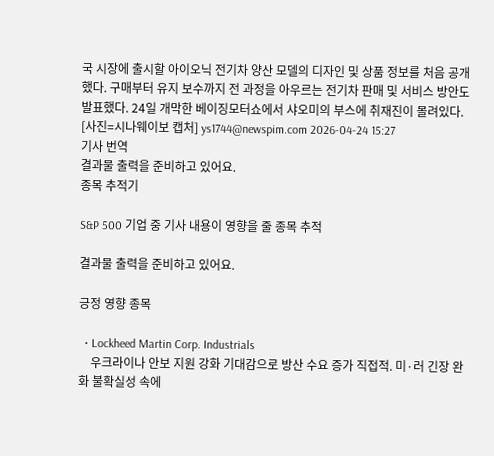국 시장에 출시할 아이오닉 전기차 양산 모델의 디자인 및 상품 정보를 처음 공개했다. 구매부터 유지 보수까지 전 과정을 아우르는 전기차 판매 및 서비스 방안도 발표했다. 24일 개막한 베이징모터쇼에서 샤오미의 부스에 취재진이 몰려있다. [사진=시나웨이보 캡처] ys1744@newspim.com 2026-04-24 15:27
기사 번역
결과물 출력을 준비하고 있어요.
종목 추적기

S&P 500 기업 중 기사 내용이 영향을 줄 종목 추적

결과물 출력을 준비하고 있어요.

긍정 영향 종목

  • Lockheed Martin Corp. Industrials
    우크라이나 안보 지원 강화 기대감으로 방산 수요 증가 직접적. 미·러 긴장 완화 불확실성 속에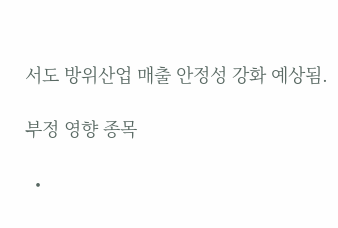서도 방위산업 매출 안정성 강화 예상됨.

부정 영향 종목

  •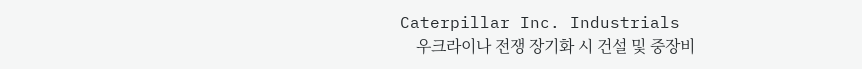Caterpillar Inc. Industrials
    우크라이나 전쟁 장기화 시 건설 및 중장비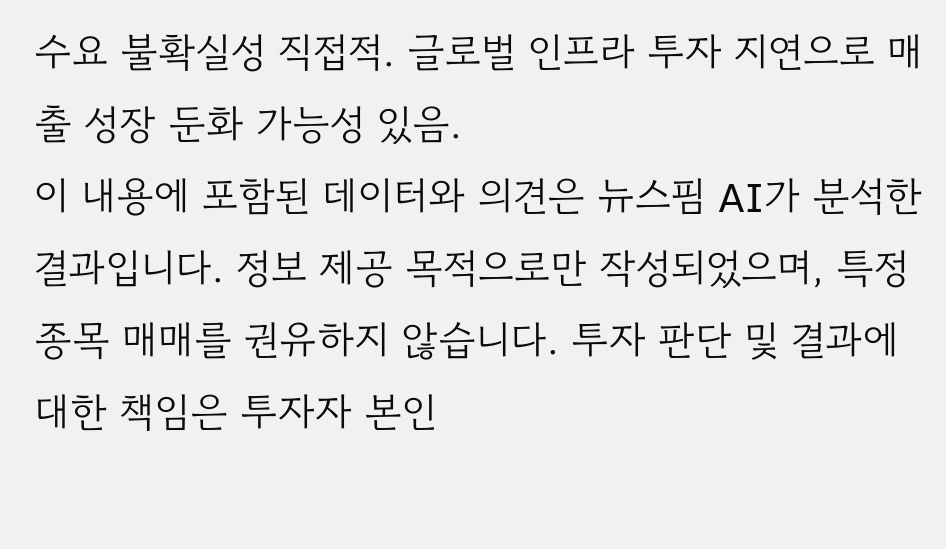수요 불확실성 직접적. 글로벌 인프라 투자 지연으로 매출 성장 둔화 가능성 있음.
이 내용에 포함된 데이터와 의견은 뉴스핌 AI가 분석한 결과입니다. 정보 제공 목적으로만 작성되었으며, 특정 종목 매매를 권유하지 않습니다. 투자 판단 및 결과에 대한 책임은 투자자 본인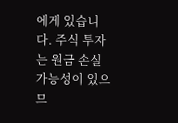에게 있습니다. 주식 투자는 원금 손실 가능성이 있으므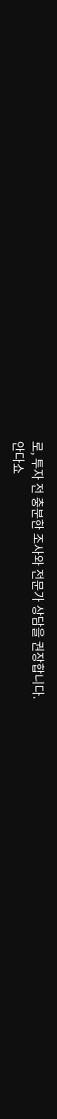로, 투자 전 충분한 조사와 전문가 상담을 권장합니다.
안다쇼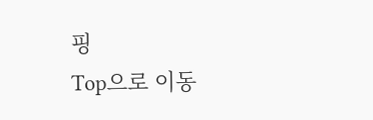핑
Top으로 이동